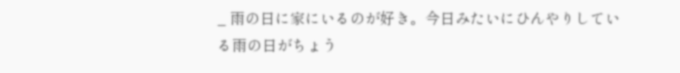_ 雨の日に家にいるのが好き。今日みたいにひんやりしている雨の日がちょう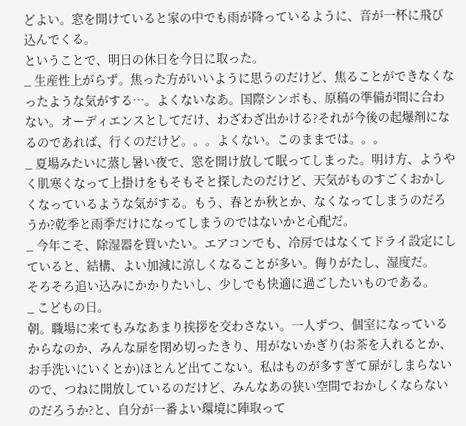どよい。窓を開けていると家の中でも雨が降っているように、音が一杯に飛び込んでくる。
ということで、明日の休日を今日に取った。
_ 生産性上がらず。焦った方がいいように思うのだけど、焦ることができなくなったような気がする…。よくないなあ。国際シンポも、原稿の準備が間に合わない。オーディエンスとしてだけ、わざわざ出かける?それが今後の起爆剤になるのであれば、行くのだけど。。。よくない。このままでは。。。
_ 夏場みたいに蒸し暑い夜で、窓を開け放して眠ってしまった。明け方、ようやく肌寒くなって上掛けをもそもそと探したのだけど、天気がものすごくおかしくなっているような気がする。もう、春とか秋とか、なくなってしまうのだろうか?乾季と雨季だけになってしまうのではないかと心配だ。
_ 今年こそ、除湿器を買いたい。エアコンでも、冷房ではなくてドライ設定にしていると、結構、よい加減に涼しくなることが多い。侮りがたし、湿度だ。
そろそろ追い込みにかかりたいし、少しでも快適に過ごしたいものである。
_ こどもの日。
朝。職場に来てもみなあまり挨拶を交わさない。一人ずつ、個室になっているからなのか、みんな扉を閉め切ったきり、用がないかぎり(お茶を入れるとか、お手洗いにいくとか)ほとんど出てこない。私はものが多すぎて扉がしまらないので、つねに開放しているのだけど、みんなあの狭い空間でおかしくならないのだろうか?と、自分が一番よい環境に陣取って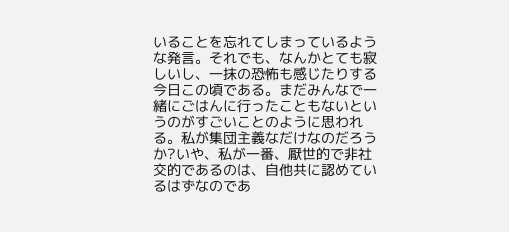いることを忘れてしまっているような発言。それでも、なんかとても寂しいし、一抹の恐怖も感じたりする今日この頃である。まだみんなで一緒にごはんに行ったこともないというのがすごいことのように思われる。私が集団主義なだけなのだろうか?いや、私が一番、厭世的で非社交的であるのは、自他共に認めているはずなのであ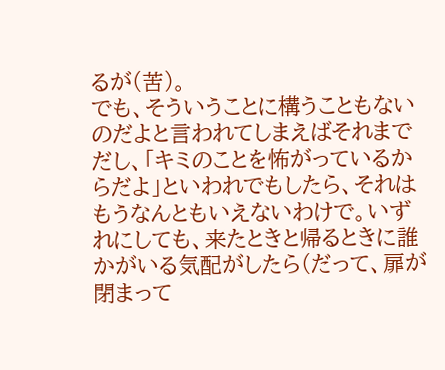るが(苦)。
でも、そういうことに構うこともないのだよと言われてしまえばそれまでだし、「キミのことを怖がっているからだよ」といわれでもしたら、それはもうなんともいえないわけで。いずれにしても、来たときと帰るときに誰かがいる気配がしたら(だって、扉が閉まって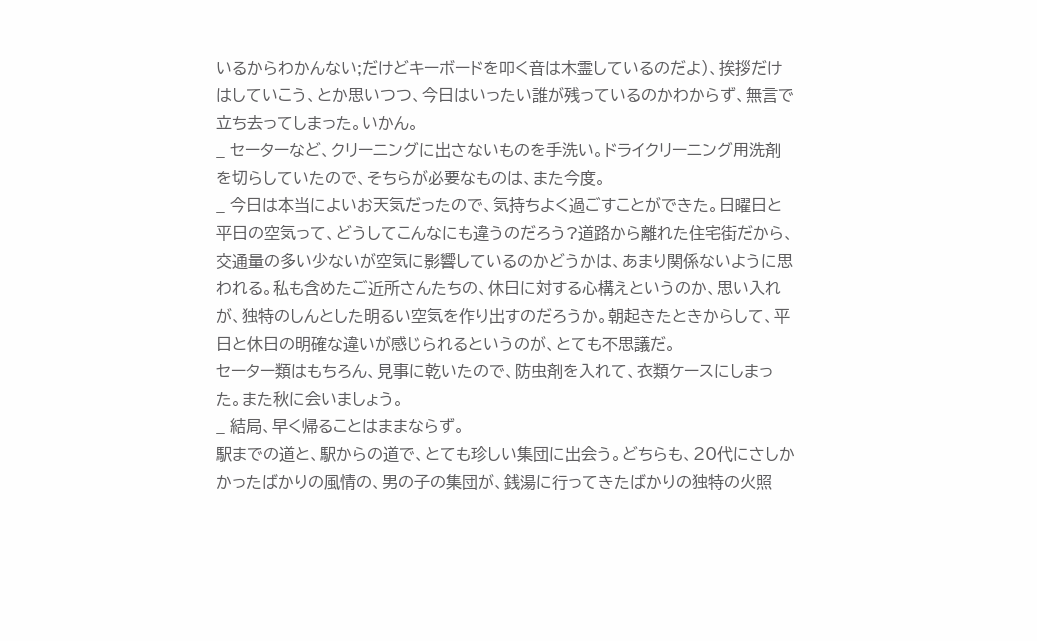いるからわかんない;だけどキーボードを叩く音は木霊しているのだよ)、挨拶だけはしていこう、とか思いつつ、今日はいったい誰が残っているのかわからず、無言で立ち去ってしまった。いかん。
_ セーターなど、クリーニングに出さないものを手洗い。ドライクリーニング用洗剤を切らしていたので、そちらが必要なものは、また今度。
_ 今日は本当によいお天気だったので、気持ちよく過ごすことができた。日曜日と平日の空気って、どうしてこんなにも違うのだろう?道路から離れた住宅街だから、交通量の多い少ないが空気に影響しているのかどうかは、あまり関係ないように思われる。私も含めたご近所さんたちの、休日に対する心構えというのか、思い入れが、独特のしんとした明るい空気を作り出すのだろうか。朝起きたときからして、平日と休日の明確な違いが感じられるというのが、とても不思議だ。
セーター類はもちろん、見事に乾いたので、防虫剤を入れて、衣類ケースにしまった。また秋に会いましょう。
_ 結局、早く帰ることはままならず。
駅までの道と、駅からの道で、とても珍しい集団に出会う。どちらも、20代にさしかかったばかりの風情の、男の子の集団が、銭湯に行ってきたばかりの独特の火照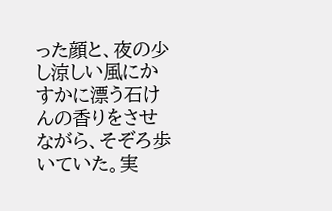った顔と、夜の少し涼しい風にかすかに漂う石けんの香りをさせながら、そぞろ歩いていた。実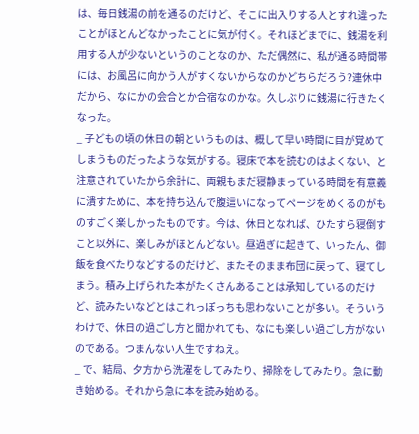は、毎日銭湯の前を通るのだけど、そこに出入りする人とすれ違ったことがほとんどなかったことに気が付く。それほどまでに、銭湯を利用する人が少ないというのことなのか、ただ偶然に、私が通る時間帯には、お風呂に向かう人がすくないからなのかどちらだろう?連休中だから、なにかの会合とか合宿なのかな。久しぶりに銭湯に行きたくなった。
_ 子どもの頃の休日の朝というものは、概して早い時間に目が覚めてしまうものだったような気がする。寝床で本を読むのはよくない、と注意されていたから余計に、両親もまだ寝静まっている時間を有意義に潰すために、本を持ち込んで腹這いになってページをめくるのがものすごく楽しかったものです。今は、休日となれば、ひたすら寝倒すこと以外に、楽しみがほとんどない。昼過ぎに起きて、いったん、御飯を食べたりなどするのだけど、またそのまま布団に戻って、寝てしまう。積み上げられた本がたくさんあることは承知しているのだけど、読みたいなどとはこれっぽっちも思わないことが多い。そういうわけで、休日の過ごし方と聞かれても、なにも楽しい過ごし方がないのである。つまんない人生ですねえ。
_ で、結局、夕方から洗濯をしてみたり、掃除をしてみたり。急に動き始める。それから急に本を読み始める。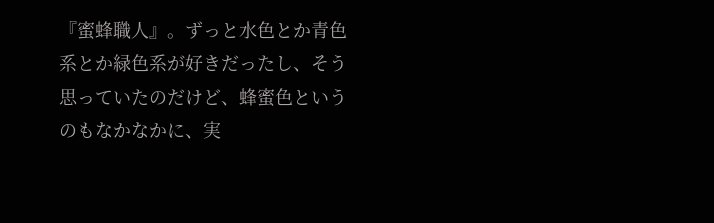『蜜蜂職人』。ずっと水色とか青色系とか緑色系が好きだったし、そう思っていたのだけど、蜂蜜色というのもなかなかに、実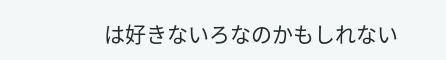は好きないろなのかもしれない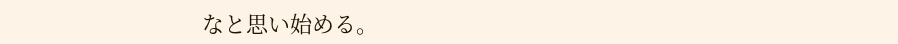なと思い始める。